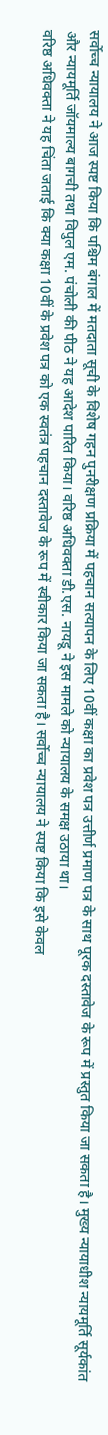सर्वोच्च न्यायालय ने आज स्पष्ट किया कि पश्चिम बंगाल में मतदाता सूची के विशेष गहन पुनरीक्षण प्रक्रिया में पहचान सत्यापन के लिए 10वीं कक्षा का प्रवेश पत्र उत्तीर्ण प्रमाण पत्र के साथ पूरक दस्तावेज के रूप में प्रस्तुत किया जा सकता है। मुख्य न्यायाधीश न्यायमूर्ति सूर्यकांत और न्यायमूर्ति जॉयमाल्य बागची तथा विपुल एम. पंचोली की पीठ ने यह आदेश पारित किया। वरिष्ठ अधिवक्ता डी.एस. नायडू ने इस मामले को न्यायालय के समक्ष उठाया था।
वरिष्ठ अधिवक्ता ने यह चिंता जताई कि क्या कक्षा 10वीं के प्रवेश पत्र को एक स्वतंत्र पहचान दस्तावेज के रूप में स्वीकार किया जा सकता है। सर्वोच्च न्यायालय ने स्पष्ट किया कि इसे केवल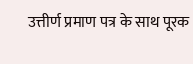उत्तीर्ण प्रमाण पत्र के साथ पूरक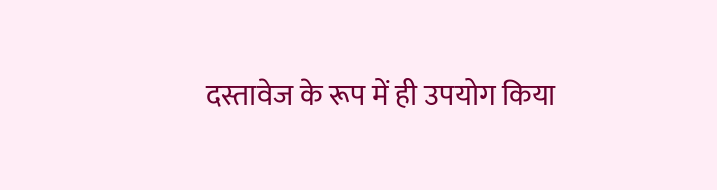दस्तावेज के रूप में ही उपयोग किया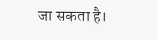जा सकता है।